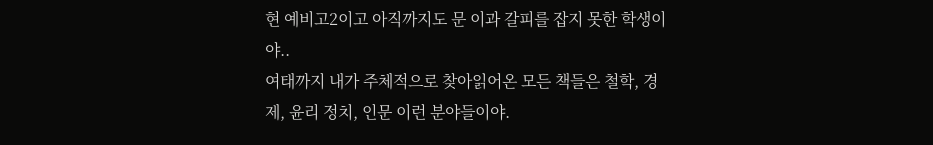현 예비고2이고 아직까지도 문 이과 갈피를 잡지 못한 학생이야..
여태까지 내가 주체적으로 찾아읽어온 모든 책들은 철학, 경제, 윤리 정치, 인문 이런 분야들이야.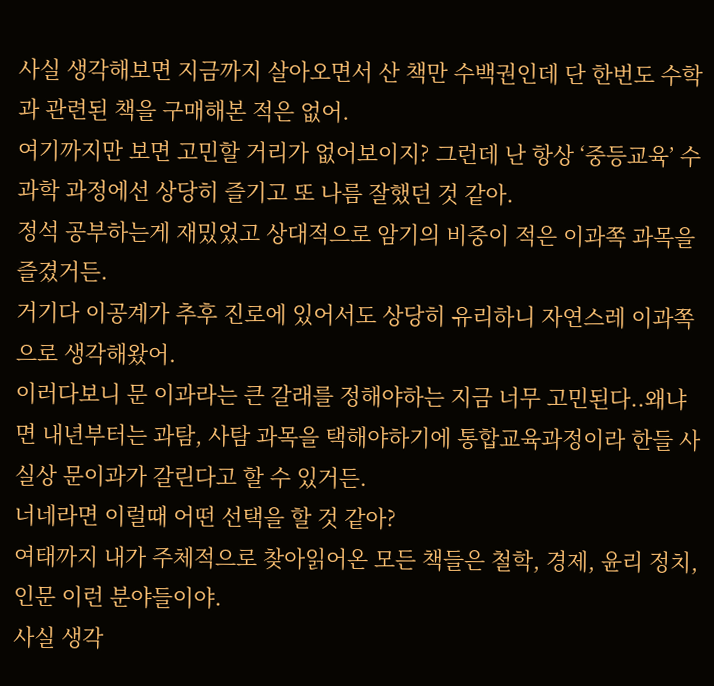사실 생각해보면 지금까지 살아오면서 산 책만 수백권인데 단 한번도 수학과 관련된 책을 구매해본 적은 없어.
여기까지만 보면 고민할 거리가 없어보이지? 그런데 난 항상 ‘중등교육’ 수과학 과정에선 상당히 즐기고 또 나름 잘했던 것 같아.
정석 공부하는게 재밌었고 상대적으로 암기의 비중이 적은 이과쪽 과목을 즐겼거든.
거기다 이공계가 추후 진로에 있어서도 상당히 유리하니 자연스레 이과쪽으로 생각해왔어.
이러다보니 문 이과라는 큰 갈래를 정해야하는 지금 너무 고민된다..왜냐면 내년부터는 과탐, 사탐 과목을 택해야하기에 통합교육과정이라 한들 사실상 문이과가 갈린다고 할 수 있거든.
너네라면 이럴때 어떤 선택을 할 것 같아?
여태까지 내가 주체적으로 찾아읽어온 모든 책들은 철학, 경제, 윤리 정치, 인문 이런 분야들이야.
사실 생각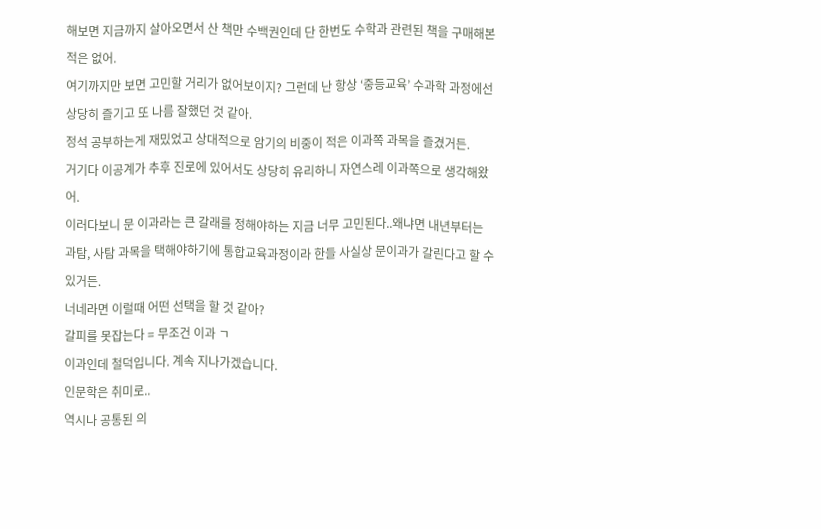해보면 지금까지 살아오면서 산 책만 수백권인데 단 한번도 수학과 관련된 책을 구매해본 적은 없어.
여기까지만 보면 고민할 거리가 없어보이지? 그런데 난 항상 ‘중등교육’ 수과학 과정에선 상당히 즐기고 또 나름 잘했던 것 같아.
정석 공부하는게 재밌었고 상대적으로 암기의 비중이 적은 이과쪽 과목을 즐겼거든.
거기다 이공계가 추후 진로에 있어서도 상당히 유리하니 자연스레 이과쪽으로 생각해왔어.
이러다보니 문 이과라는 큰 갈래를 정해야하는 지금 너무 고민된다..왜냐면 내년부터는 과탐, 사탐 과목을 택해야하기에 통합교육과정이라 한들 사실상 문이과가 갈린다고 할 수 있거든.
너네라면 이럴때 어떤 선택을 할 것 같아?
갈피를 못잡는다 = 무조건 이과 ㄱ
이과인데 철덕입니다. 계속 지나가겠습니다.
인문학은 취미로..
역시나 공통된 의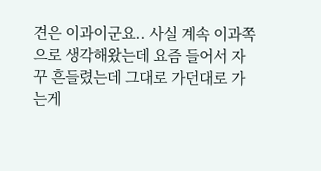견은 이과이군요.. 사실 계속 이과쪽으로 생각해왔는데 요즘 들어서 자꾸 흔들렸는데 그대로 가던대로 가는게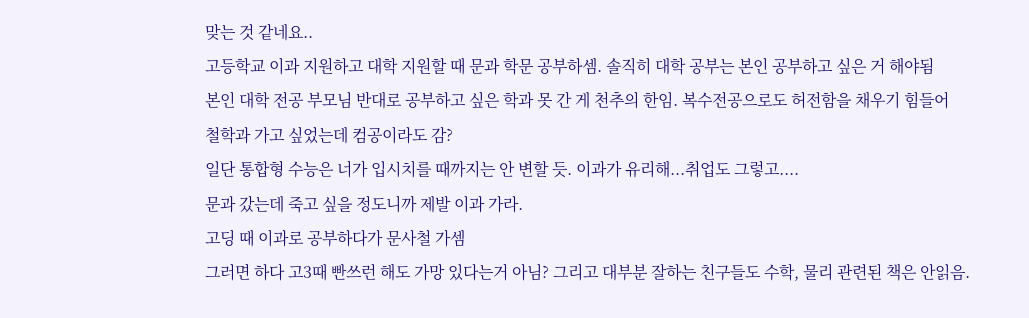맞는 것 같네요..
고등학교 이과 지원하고 대학 지원할 때 문과 학문 공부하셈. 솔직히 대학 공부는 본인 공부하고 싶은 거 해야됨
본인 대학 전공 부모님 반대로 공부하고 싶은 학과 못 간 게 천추의 한임. 복수전공으로도 허전함을 채우기 힘들어
철학과 가고 싶었는데 컴공이라도 감?
일단 통합형 수능은 너가 입시치를 때까지는 안 변할 듯. 이과가 유리해...취업도 그렇고....
문과 갔는데 죽고 싶을 정도니까 제발 이과 가라.
고딩 때 이과로 공부하다가 문사철 가셈
그러면 하다 고3때 빤쓰런 해도 가망 있다는거 아님? 그리고 대부분 잘하는 친구들도 수학, 물리 관련된 책은 안읽음.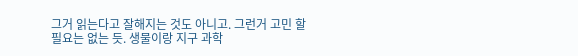그거 읽는다고 잘해지는 것도 아니고. 그런거 고민 할 필요는 없는 듯. 생물이랑 지구 과학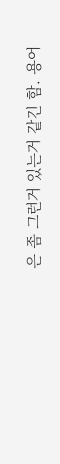은 좀 그런거 있는거 같긴 함. 용어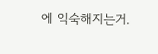에 익숙해지는거.